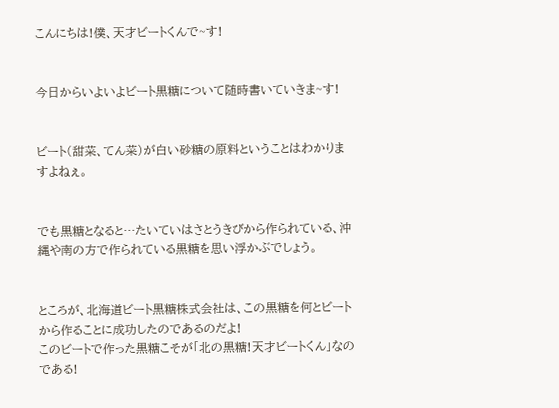こんにちは!僕、天才ビートくんで~す!


今日からいよいよビート黒糖について随時書いていきま~す!


ビート(甜菜、てん菜)が白い砂糖の原料ということはわかりますよねぇ。


でも黒糖となると…たいていはさとうきびから作られている、沖縄や南の方で作られている黒糖を思い浮かぶでしょう。


ところが、北海道ビート黒糖株式会社は、この黒糖を何とビートから作ることに成功したのであるのだよ!
このビートで作った黒糖こそが「北の黒糖!天才ビートくん」なのである!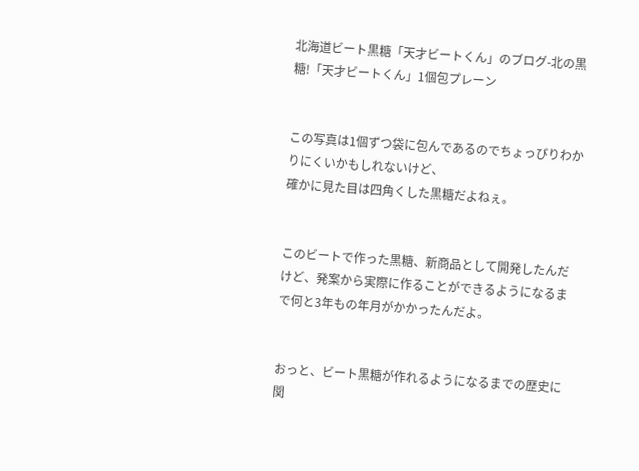北海道ビート黒糖「天才ビートくん」のブログ-北の黒糖!「天才ビートくん」1個包プレーン


この写真は1個ずつ袋に包んであるのでちょっぴりわかりにくいかもしれないけど、
確かに見た目は四角くした黒糖だよねぇ。


このビートで作った黒糖、新商品として開発したんだけど、発案から実際に作ることができるようになるまで何と3年もの年月がかかったんだよ。


おっと、ビート黒糖が作れるようになるまでの歴史に関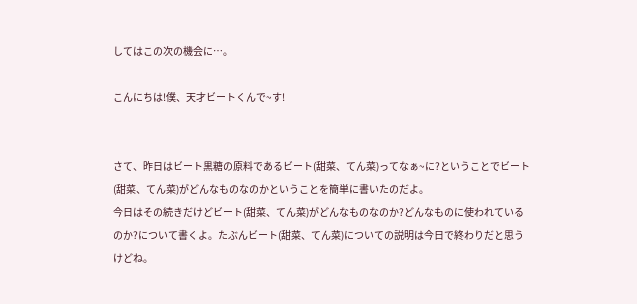してはこの次の機会に…。

こんにちは!僕、天才ビートくんで~す!


さて、昨日はビート黒糖の原料であるビート(甜菜、てん菜)ってなぁ~に?ということでビート(甜菜、てん菜)がどんなものなのかということを簡単に書いたのだよ。
今日はその続きだけどビート(甜菜、てん菜)がどんなものなのか?どんなものに使われているのか?について書くよ。たぶんビート(甜菜、てん菜)についての説明は今日で終わりだと思うけどね。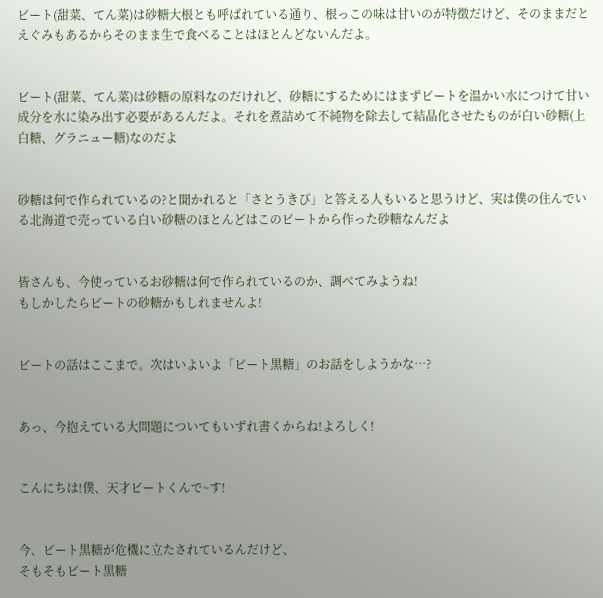ビート(甜菜、てん菜)は砂糖大根とも呼ばれている通り、根っこの味は甘いのが特徴だけど、そのままだとえぐみもあるからそのまま生で食べることはほとんどないんだよ。


ビート(甜菜、てん菜)は砂糖の原料なのだけれど、砂糖にするためにはまずビートを温かい水につけて甘い成分を水に染み出す必要があるんだよ。それを煮詰めて不純物を除去して結晶化させたものが白い砂糖(上白糖、グラニュー糖)なのだよ


砂糖は何で作られているの?と聞かれると「さとうきび」と答える人もいると思うけど、実は僕の住んでいる北海道で売っている白い砂糖のほとんどはこのビートから作った砂糖なんだよ


皆さんも、今使っているお砂糖は何で作られているのか、調べてみようね!
もしかしたらビートの砂糖かもしれませんよ!


ビートの話はここまで。次はいよいよ「ビート黒糖」のお話をしようかな…?


あっ、今抱えている大問題についてもいずれ書くからね!よろしく!


こんにちは!僕、天才ビートくんで~す!


今、ビート黒糖が危機に立たされているんだけど、
そもそもビート黒糖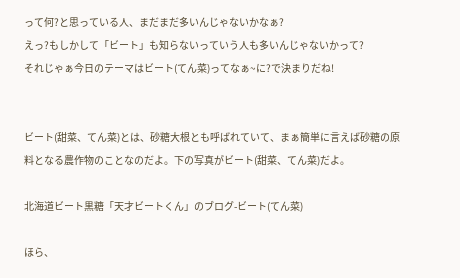って何?と思っている人、まだまだ多いんじゃないかなぁ?
えっ?もしかして「ビート」も知らないっていう人も多いんじゃないかって?
それじゃぁ今日のテーマはビート(てん菜)ってなぁ~に?で決まりだね!


ビート(甜菜、てん菜)とは、砂糖大根とも呼ばれていて、まぁ簡単に言えば砂糖の原料となる農作物のことなのだよ。下の写真がビート(甜菜、てん菜)だよ。

北海道ビート黒糖「天才ビートくん」のブログ-ビート(てん菜)

ほら、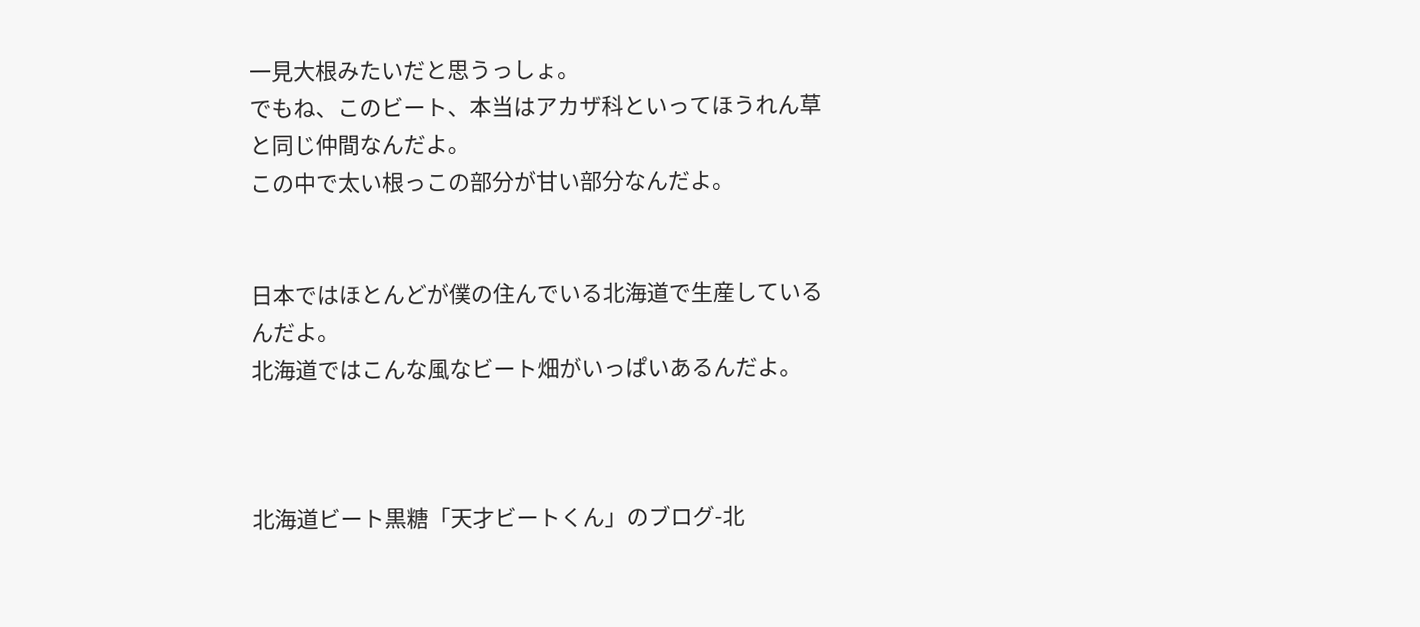一見大根みたいだと思うっしょ。
でもね、このビート、本当はアカザ科といってほうれん草と同じ仲間なんだよ。
この中で太い根っこの部分が甘い部分なんだよ。


日本ではほとんどが僕の住んでいる北海道で生産しているんだよ。
北海道ではこんな風なビート畑がいっぱいあるんだよ。



北海道ビート黒糖「天才ビートくん」のブログ-北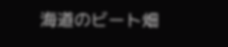海道のビート畑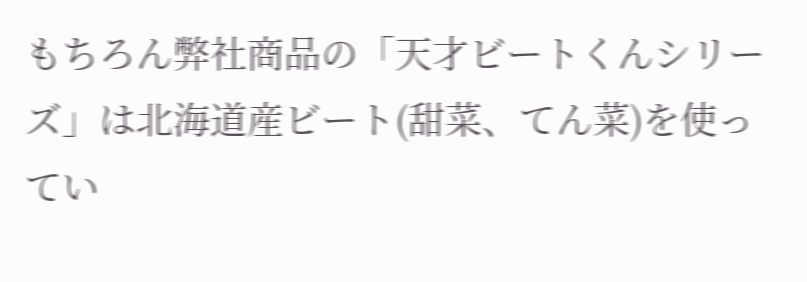もちろん弊社商品の「天才ビートくんシリーズ」は北海道産ビート(甜菜、てん菜)を使ってい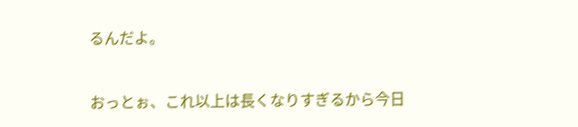るんだよ。


おっとぉ、これ以上は長くなりすぎるから今日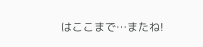はここまで…またね!